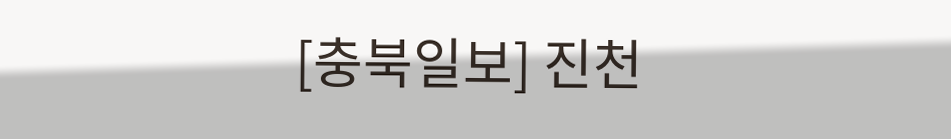[충북일보] 진천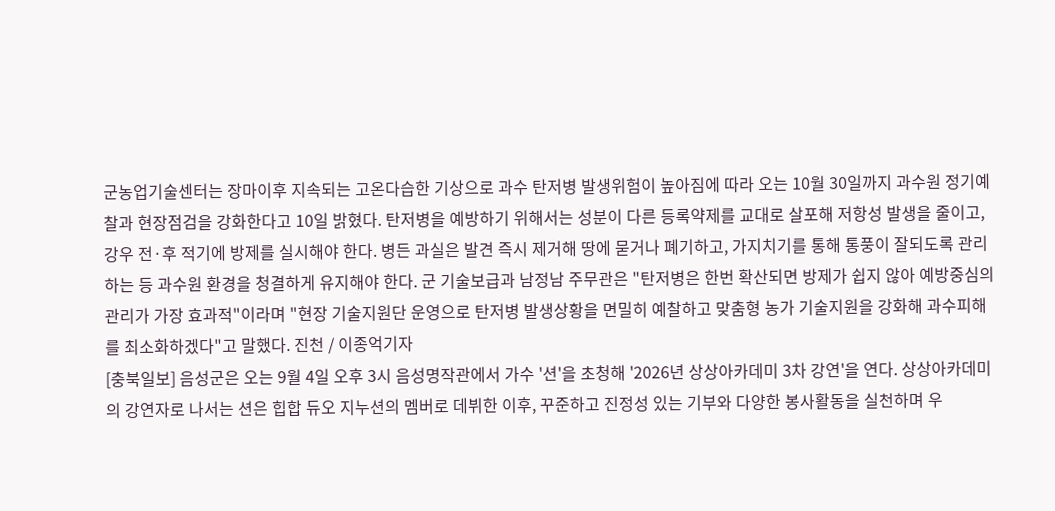군농업기술센터는 장마이후 지속되는 고온다습한 기상으로 과수 탄저병 발생위험이 높아짐에 따라 오는 10월 30일까지 과수원 정기예찰과 현장점검을 강화한다고 10일 밝혔다. 탄저병을 예방하기 위해서는 성분이 다른 등록약제를 교대로 살포해 저항성 발생을 줄이고, 강우 전·후 적기에 방제를 실시해야 한다. 병든 과실은 발견 즉시 제거해 땅에 묻거나 폐기하고, 가지치기를 통해 통풍이 잘되도록 관리하는 등 과수원 환경을 청결하게 유지해야 한다. 군 기술보급과 남정남 주무관은 "탄저병은 한번 확산되면 방제가 쉽지 않아 예방중심의 관리가 가장 효과적"이라며 "현장 기술지원단 운영으로 탄저병 발생상황을 면밀히 예찰하고 맞춤형 농가 기술지원을 강화해 과수피해를 최소화하겠다"고 말했다. 진천 / 이종억기자
[충북일보] 음성군은 오는 9월 4일 오후 3시 음성명작관에서 가수 '션'을 초청해 '2026년 상상아카데미 3차 강연'을 연다. 상상아카데미의 강연자로 나서는 션은 힙합 듀오 지누션의 멤버로 데뷔한 이후, 꾸준하고 진정성 있는 기부와 다양한 봉사활동을 실천하며 우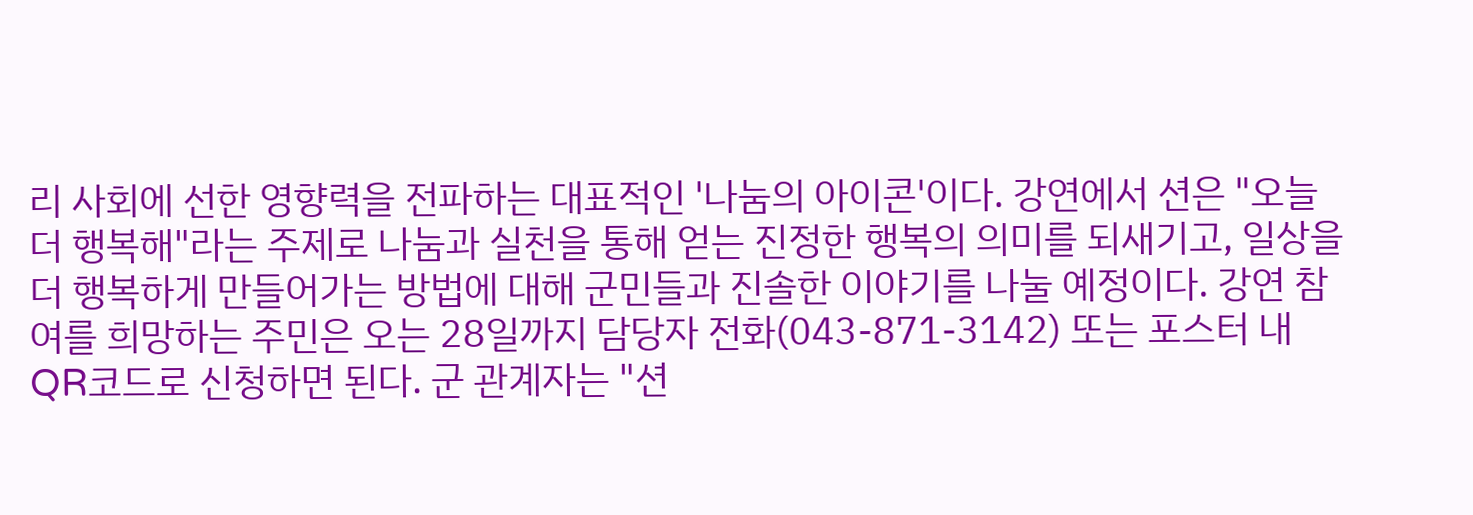리 사회에 선한 영향력을 전파하는 대표적인 '나눔의 아이콘'이다. 강연에서 션은 "오늘 더 행복해"라는 주제로 나눔과 실천을 통해 얻는 진정한 행복의 의미를 되새기고, 일상을 더 행복하게 만들어가는 방법에 대해 군민들과 진솔한 이야기를 나눌 예정이다. 강연 참여를 희망하는 주민은 오는 28일까지 담당자 전화(043-871-3142) 또는 포스터 내 QR코드로 신청하면 된다. 군 관계자는 "션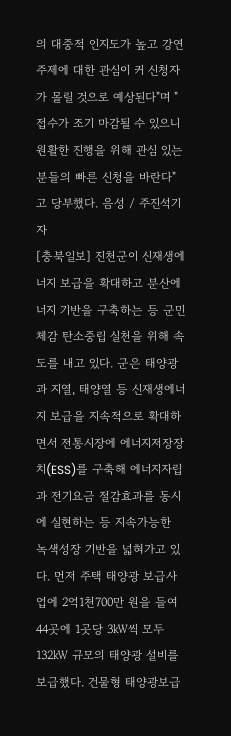의 대중적 인지도가 높고 강연 주제에 대한 관심이 커 신청자가 몰릴 것으로 예상된다"며 "접수가 조기 마감될 수 있으니 원활한 진행을 위해 관심 있는 분들의 빠른 신청을 바란다"고 당부했다. 음성 / 주진석기자
[충북일보] 진천군이 신재생에너지 보급을 확대하고 분산에너지 기반을 구축하는 등 군민체감 탄소중립 실천을 위해 속도를 내고 있다. 군은 태양광과 지열, 태양열 등 신재생에너지 보급을 지속적으로 확대하면서 전통시장에 에너지저장장치(ESS)를 구축해 에너지자립과 전기요금 절감효과를 동시에 실현하는 등 지속가능한 녹색성장 기반을 넓혀가고 있다. 먼저 주택 태양광 보급사업에 2억1천700만 원을 들여 44곳에 1곳당 3㎾씩 모두 132㎾ 규모의 태양광 설비를 보급했다. 건물형 태양광보급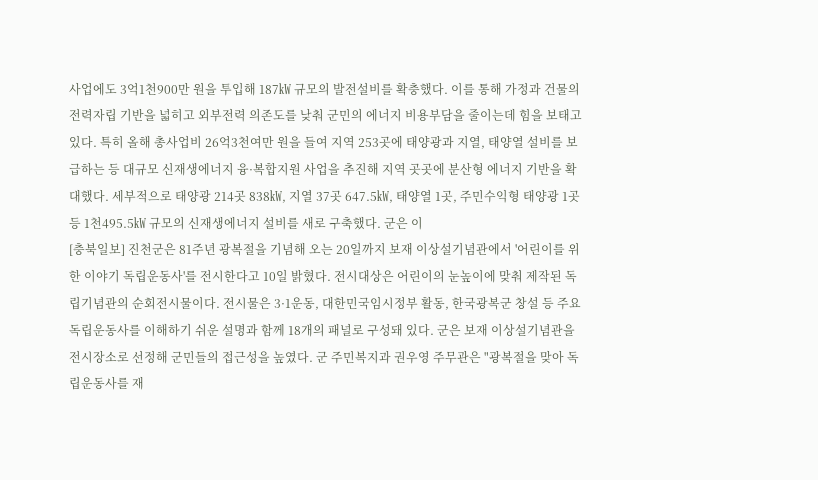사업에도 3억1천900만 원을 투입해 187㎾ 규모의 발전설비를 확충했다. 이를 통해 가정과 건물의 전력자립 기반을 넓히고 외부전력 의존도를 낮춰 군민의 에너지 비용부담을 줄이는데 힘을 보태고 있다. 특히 올해 총사업비 26억3천여만 원을 들여 지역 253곳에 태양광과 지열, 태양열 설비를 보급하는 등 대규모 신재생에너지 융·복합지원 사업을 추진해 지역 곳곳에 분산형 에너지 기반을 확대했다. 세부적으로 태양광 214곳 838㎾, 지열 37곳 647.5㎾, 태양열 1곳, 주민수익형 태양광 1곳 등 1천495.5㎾ 규모의 신재생에너지 설비를 새로 구축했다. 군은 이
[충북일보] 진천군은 81주년 광복절을 기념해 오는 20일까지 보재 이상설기념관에서 '어린이를 위한 이야기 독립운동사'를 전시한다고 10일 밝혔다. 전시대상은 어린이의 눈높이에 맞춰 제작된 독립기념관의 순회전시물이다. 전시물은 3·1운동, 대한민국임시정부 활동, 한국광복군 창설 등 주요 독립운동사를 이해하기 쉬운 설명과 함께 18개의 패널로 구성돼 있다. 군은 보재 이상설기념관을 전시장소로 선정해 군민들의 접근성을 높였다. 군 주민복지과 권우영 주무관은 "광복절을 맞아 독립운동사를 재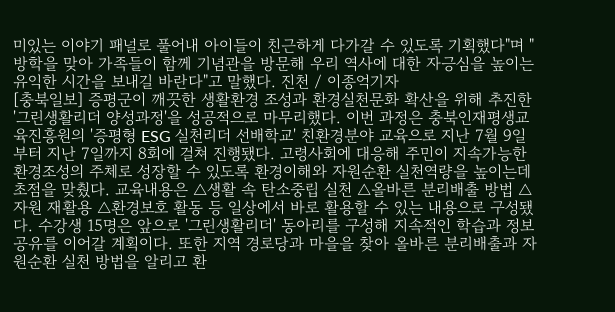미있는 이야기 패널로 풀어내 아이들이 친근하게 다가갈 수 있도록 기획했다"며 "방학을 맞아 가족들이 함께 기념관을 방문해 우리 역사에 대한 자긍심을 높이는 유익한 시간을 보내길 바란다"고 말했다. 진천 / 이종억기자
[충북일보] 증평군이 깨끗한 생활환경 조성과 환경실천문화 확산을 위해 추진한 '그린생활리더 양성과정'을 성공적으로 마무리했다. 이번 과정은 충북인재평생교육진흥원의 '증평형 ESG 실천리더 선배학교' 친환경분야 교육으로 지난 7월 9일부터 지난 7일까지 8회에 걸쳐 진행됐다. 고령사회에 대응해 주민이 지속가능한 환경조성의 주체로 성장할 수 있도록 환경이해와 자원순환 실천역량을 높이는데 초점을 맞췄다. 교육내용은 △생활 속 탄소중립 실천 △올바른 분리배출 방법 △자원 재활용 △환경보호 활동 등 일상에서 바로 활용할 수 있는 내용으로 구성됐다. 수강생 15명은 앞으로 '그린생활리더' 동아리를 구성해 지속적인 학습과 정보공유를 이어갈 계획이다. 또한 지역 경로당과 마을을 찾아 올바른 분리배출과 자원순환 실천 방법을 알리고 환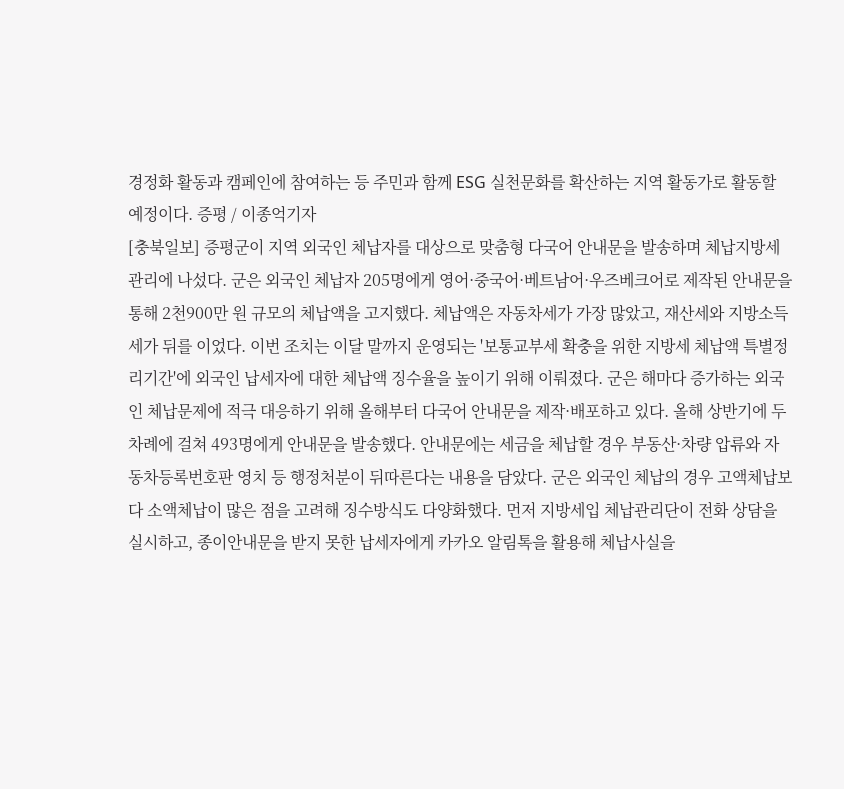경정화 활동과 캠페인에 참여하는 등 주민과 함께 ESG 실천문화를 확산하는 지역 활동가로 활동할 예정이다. 증평 / 이종억기자
[충북일보] 증평군이 지역 외국인 체납자를 대상으로 맞춤형 다국어 안내문을 발송하며 체납지방세 관리에 나섰다. 군은 외국인 체납자 205명에게 영어·중국어·베트남어·우즈베크어로 제작된 안내문을 통해 2천900만 원 규모의 체납액을 고지했다. 체납액은 자동차세가 가장 많았고, 재산세와 지방소득세가 뒤를 이었다. 이번 조치는 이달 말까지 운영되는 '보통교부세 확충을 위한 지방세 체납액 특별정리기간'에 외국인 납세자에 대한 체납액 징수율을 높이기 위해 이뤄졌다. 군은 해마다 증가하는 외국인 체납문제에 적극 대응하기 위해 올해부터 다국어 안내문을 제작·배포하고 있다. 올해 상반기에 두 차례에 걸쳐 493명에게 안내문을 발송했다. 안내문에는 세금을 체납할 경우 부동산·차량 압류와 자동차등록번호판 영치 등 행정처분이 뒤따른다는 내용을 담았다. 군은 외국인 체납의 경우 고액체납보다 소액체납이 많은 점을 고려해 징수방식도 다양화했다. 먼저 지방세입 체납관리단이 전화 상담을 실시하고, 종이안내문을 받지 못한 납세자에게 카카오 알림톡을 활용해 체납사실을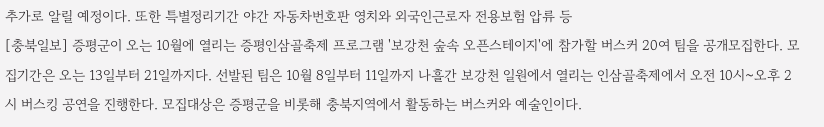추가로 알릴 예정이다. 또한 특별정리기간 야간 자동차번호판 영치와 외국인근로자 전용보험 압류 등
[충북일보] 증평군이 오는 10월에 열리는 증평인삼골축제 프로그램 '보강천 숲속 오픈스테이지'에 참가할 버스커 20여 팀을 공개모집한다. 모집기간은 오는 13일부터 21일까지다. 선발된 팀은 10월 8일부터 11일까지 나흘간 보강천 일원에서 열리는 인삼골축제에서 오전 10시~오후 2시 버스킹 공연을 진행한다. 모집대상은 증평군을 비롯해 충북지역에서 활동하는 버스커와 예술인이다.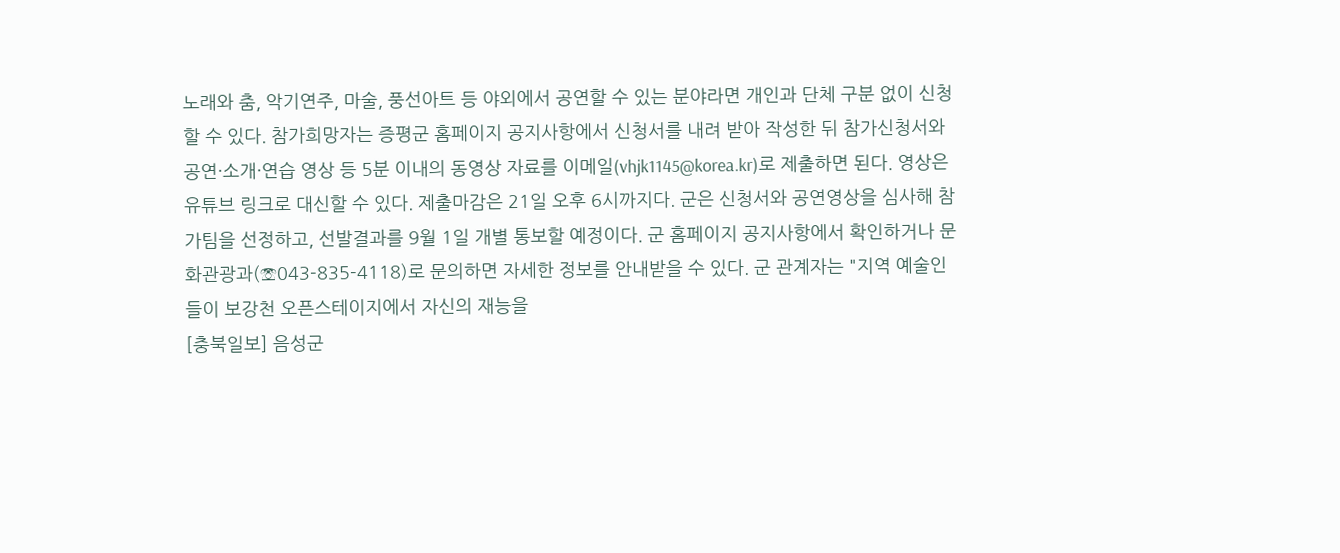노래와 춤, 악기연주, 마술, 풍선아트 등 야외에서 공연할 수 있는 분야라면 개인과 단체 구분 없이 신청할 수 있다. 참가희망자는 증평군 홈페이지 공지사항에서 신청서를 내려 받아 작성한 뒤 참가신청서와 공연·소개·연습 영상 등 5분 이내의 동영상 자료를 이메일(vhjk1145@korea.kr)로 제출하면 된다. 영상은 유튜브 링크로 대신할 수 있다. 제출마감은 21일 오후 6시까지다. 군은 신청서와 공연영상을 심사해 참가팀을 선정하고, 선발결과를 9월 1일 개별 통보할 예정이다. 군 홈페이지 공지사항에서 확인하거나 문화관광과(☏043-835-4118)로 문의하면 자세한 정보를 안내받을 수 있다. 군 관계자는 "지역 예술인들이 보강천 오픈스테이지에서 자신의 재능을
[충북일보] 음성군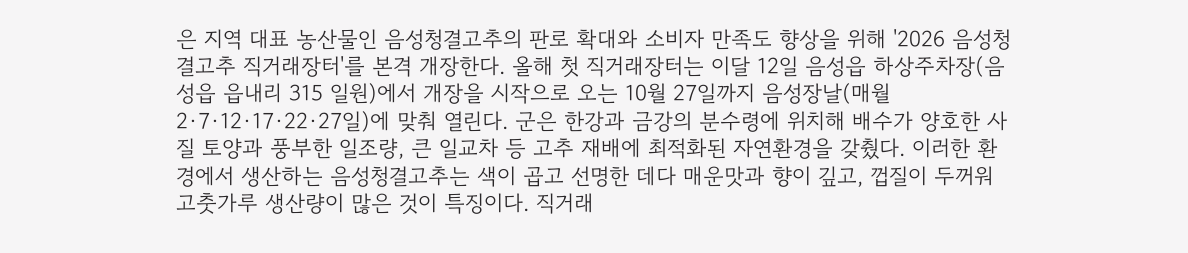은 지역 대표 농산물인 음성청결고추의 판로 확대와 소비자 만족도 향상을 위해 '2026 음성청결고추 직거래장터'를 본격 개장한다. 올해 첫 직거래장터는 이달 12일 음성읍 하상주차장(음성읍 읍내리 315 일원)에서 개장을 시작으로 오는 10월 27일까지 음성장날(매월 2·7·12·17·22·27일)에 맞춰 열린다. 군은 한강과 금강의 분수령에 위치해 배수가 양호한 사질 토양과 풍부한 일조량, 큰 일교차 등 고추 재배에 최적화된 자연환경을 갖췄다. 이러한 환경에서 생산하는 음성청결고추는 색이 곱고 선명한 데다 매운맛과 향이 깊고, 껍질이 두꺼워 고춧가루 생산량이 많은 것이 특징이다. 직거래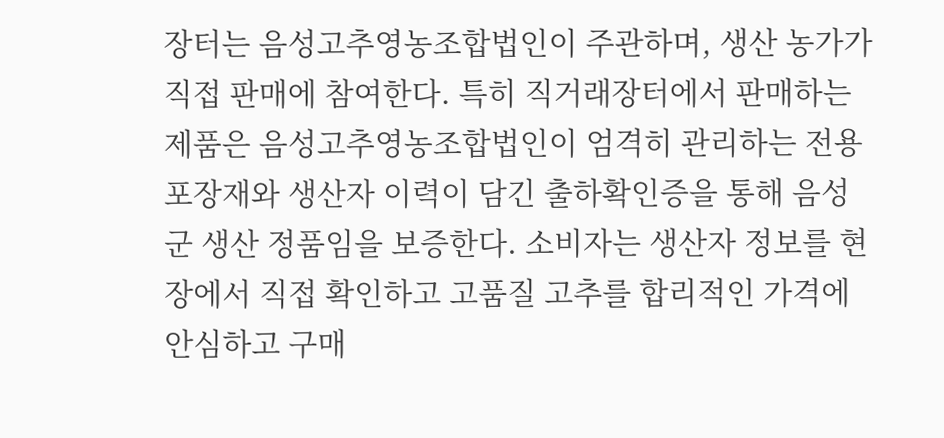장터는 음성고추영농조합법인이 주관하며, 생산 농가가 직접 판매에 참여한다. 특히 직거래장터에서 판매하는 제품은 음성고추영농조합법인이 엄격히 관리하는 전용 포장재와 생산자 이력이 담긴 출하확인증을 통해 음성군 생산 정품임을 보증한다. 소비자는 생산자 정보를 현장에서 직접 확인하고 고품질 고추를 합리적인 가격에 안심하고 구매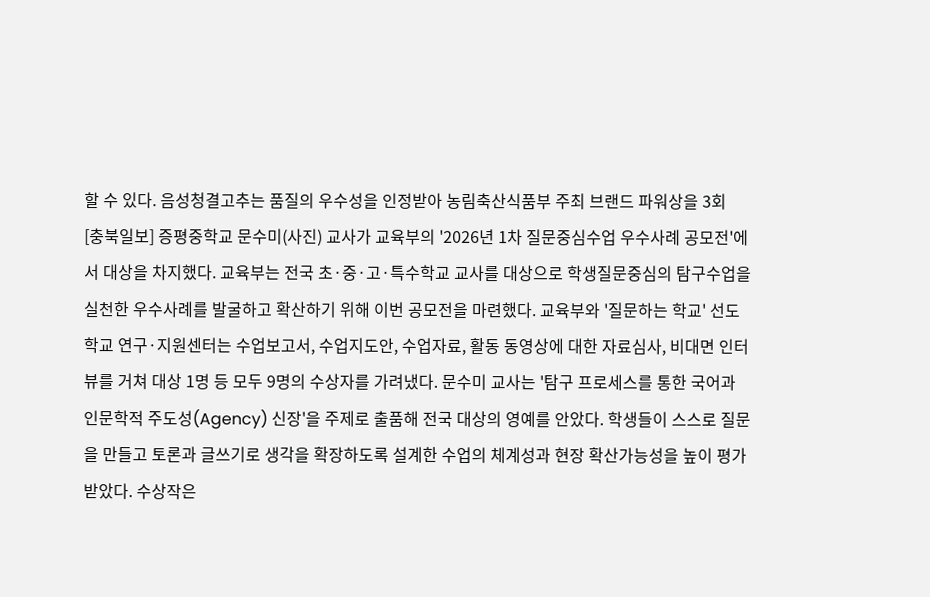할 수 있다. 음성청결고추는 품질의 우수성을 인정받아 농림축산식품부 주최 브랜드 파워상을 3회
[충북일보] 증평중학교 문수미(사진) 교사가 교육부의 '2026년 1차 질문중심수업 우수사례 공모전'에서 대상을 차지했다. 교육부는 전국 초·중·고·특수학교 교사를 대상으로 학생질문중심의 탐구수업을 실천한 우수사례를 발굴하고 확산하기 위해 이번 공모전을 마련했다. 교육부와 '질문하는 학교' 선도학교 연구·지원센터는 수업보고서, 수업지도안, 수업자료, 활동 동영상에 대한 자료심사, 비대면 인터뷰를 거쳐 대상 1명 등 모두 9명의 수상자를 가려냈다. 문수미 교사는 '탐구 프로세스를 통한 국어과 인문학적 주도성(Agency) 신장'을 주제로 출품해 전국 대상의 영예를 안았다. 학생들이 스스로 질문을 만들고 토론과 글쓰기로 생각을 확장하도록 설계한 수업의 체계성과 현장 확산가능성을 높이 평가받았다. 수상작은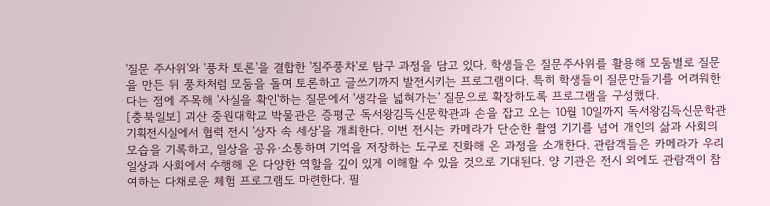'질문 주사위'와 '풍차 토론'을 결합한 '질주풍차'로 탐구 과정을 담고 있다. 학생들은 질문주사위를 활용해 모둠별로 질문을 만든 뒤 풍차처럼 모둠을 돌며 토론하고 글쓰기까지 발전시키는 프로그램이다. 특히 학생들이 질문만들기를 어려워한다는 점에 주목해 '사실을 확인'하는 질문에서 '생각을 넓혀가는' 질문으로 확장하도록 프로그램을 구성했다.
[충북일보] 괴산 중원대학교 박물관은 증평군 독서왕김득신문학관과 손을 잡고 오는 10월 10일까지 독서왕김득신문학관 기획전시실에서 협력 전시 '상자 속 세상'을 개최한다. 이번 전시는 카메라가 단순한 촬영 기기를 넘어 개인의 삶과 사회의 모습을 기록하고, 일상을 공유·소통하며 기억을 저장하는 도구로 진화해 온 과정을 소개한다. 관람객들은 카메라가 우리 일상과 사회에서 수행해 온 다양한 역할을 깊이 있게 이해할 수 있을 것으로 기대된다. 양 기관은 전시 외에도 관람객이 참여하는 다채로운 체험 프로그램도 마련한다. 필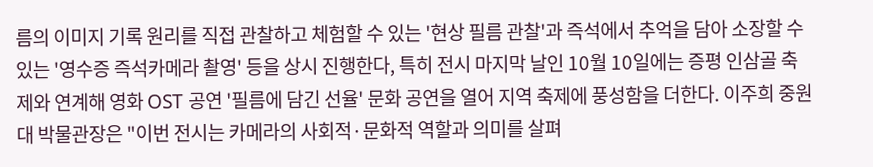름의 이미지 기록 원리를 직접 관찰하고 체험할 수 있는 '현상 필름 관찰'과 즉석에서 추억을 담아 소장할 수 있는 '영수증 즉석카메라 촬영' 등을 상시 진행한다, 특히 전시 마지막 날인 10월 10일에는 증평 인삼골 축제와 연계해 영화 OST 공연 '필름에 담긴 선율' 문화 공연을 열어 지역 축제에 풍성함을 더한다. 이주희 중원대 박물관장은 "이번 전시는 카메라의 사회적·문화적 역할과 의미를 살펴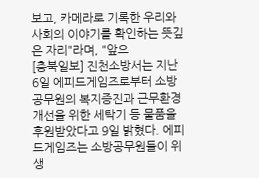보고, 카메라로 기록한 우리와 사회의 이야기를 확인하는 뜻깊은 자리"라며, "앞으
[충북일보] 진천소방서는 지난 6일 에피드게임즈로부터 소방공무원의 복지증진과 근무환경개선을 위한 세탁기 등 물품을 후원받았다고 9일 밝혔다. 에피드게임즈는 소방공무원들이 위생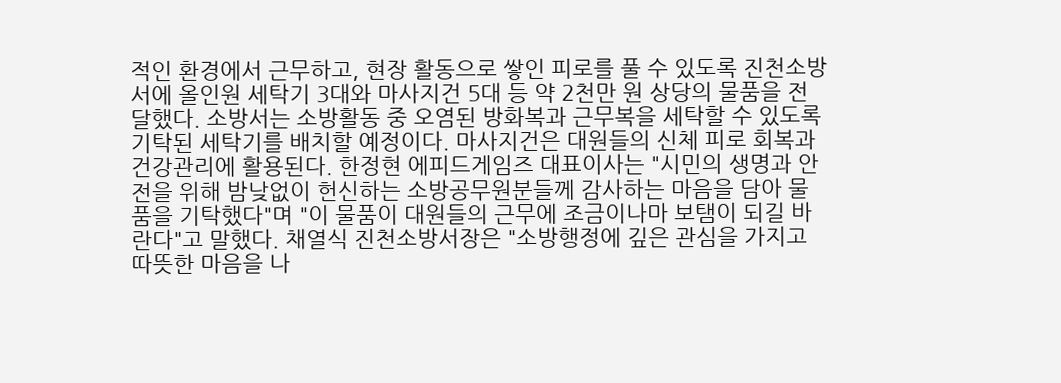적인 환경에서 근무하고, 현장 활동으로 쌓인 피로를 풀 수 있도록 진천소방서에 올인원 세탁기 3대와 마사지건 5대 등 약 2천만 원 상당의 물품을 전달했다. 소방서는 소방활동 중 오염된 방화복과 근무복을 세탁할 수 있도록 기탁된 세탁기를 배치할 예정이다. 마사지건은 대원들의 신체 피로 회복과 건강관리에 활용된다. 한정현 에피드게임즈 대표이사는 "시민의 생명과 안전을 위해 밤낮없이 헌신하는 소방공무원분들께 감사하는 마음을 담아 물품을 기탁했다"며 "이 물품이 대원들의 근무에 조금이나마 보탬이 되길 바란다"고 말했다. 채열식 진천소방서장은 "소방행정에 깊은 관심을 가지고 따뜻한 마음을 나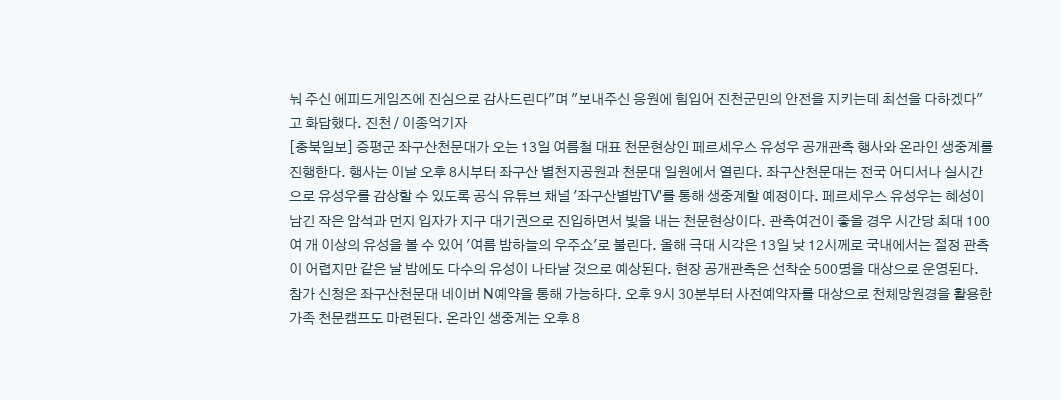눠 주신 에피드게임즈에 진심으로 감사드린다"며 "보내주신 응원에 힘입어 진천군민의 안전을 지키는데 최선을 다하겠다"고 화답했다. 진천 / 이종억기자
[충북일보] 증평군 좌구산천문대가 오는 13일 여름철 대표 천문현상인 페르세우스 유성우 공개관측 행사와 온라인 생중계를 진행한다. 행사는 이날 오후 8시부터 좌구산 별천지공원과 천문대 일원에서 열린다. 좌구산천문대는 전국 어디서나 실시간으로 유성우를 감상할 수 있도록 공식 유튜브 채널 '좌구산별밤TV'를 통해 생중계할 예정이다. 페르세우스 유성우는 혜성이 남긴 작은 암석과 먼지 입자가 지구 대기권으로 진입하면서 빛을 내는 천문현상이다. 관측여건이 좋을 경우 시간당 최대 100여 개 이상의 유성을 볼 수 있어 '여름 밤하늘의 우주쇼'로 불린다. 올해 극대 시각은 13일 낮 12시께로 국내에서는 절정 관측이 어렵지만 같은 날 밤에도 다수의 유성이 나타날 것으로 예상된다. 현장 공개관측은 선착순 500명을 대상으로 운영된다. 참가 신청은 좌구산천문대 네이버 N예약을 통해 가능하다. 오후 9시 30분부터 사전예약자를 대상으로 천체망원경을 활용한 가족 천문캠프도 마련된다. 온라인 생중계는 오후 8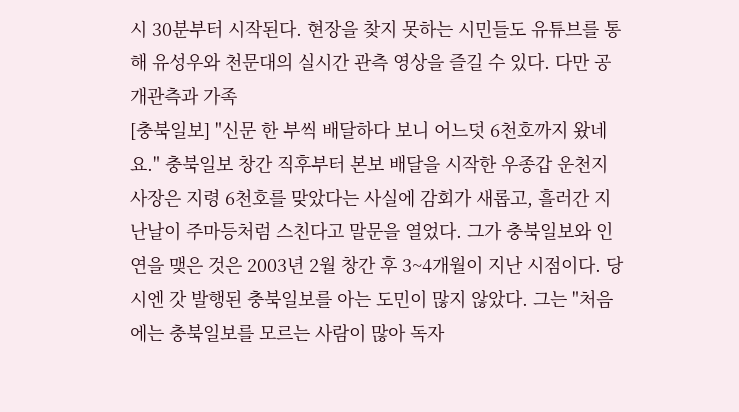시 30분부터 시작된다. 현장을 찾지 못하는 시민들도 유튜브를 통해 유성우와 천문대의 실시간 관측 영상을 즐길 수 있다. 다만 공개관측과 가족
[충북일보] "신문 한 부씩 배달하다 보니 어느덧 6천호까지 왔네요." 충북일보 창간 직후부터 본보 배달을 시작한 우종갑 운천지사장은 지령 6천호를 맞았다는 사실에 감회가 새롭고, 흘러간 지난날이 주마등처럼 스친다고 말문을 열었다. 그가 충북일보와 인연을 맺은 것은 2003년 2월 창간 후 3~4개월이 지난 시점이다. 당시엔 갓 발행된 충북일보를 아는 도민이 많지 않았다. 그는 "처음에는 충북일보를 모르는 사람이 많아 독자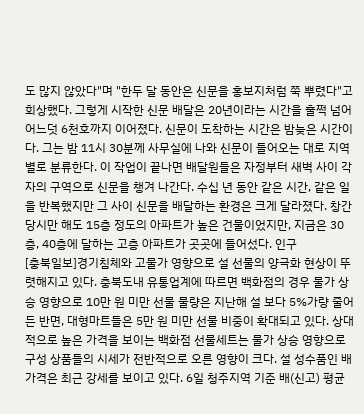도 많지 않았다"며 "한두 달 동안은 신문을 홍보지처럼 쭉 뿌렸다"고 회상했다. 그렇게 시작한 신문 배달은 20년이라는 시간을 훌쩍 넘어 어느덧 6천호까지 이어졌다. 신문이 도착하는 시간은 밤늦은 시간이다. 그는 밤 11시 30분께 사무실에 나와 신문이 들어오는 대로 지역별로 분류한다. 이 작업이 끝나면 배달원들은 자정부터 새벽 사이 각자의 구역으로 신문을 챙겨 나간다. 수십 년 동안 같은 시간, 같은 일을 반복했지만 그 사이 신문을 배달하는 환경은 크게 달라졌다. 창간 당시만 해도 15층 정도의 아파트가 높은 건물이었지만, 지금은 30층, 40층에 달하는 고층 아파트가 곳곳에 들어섰다. 인구
[충북일보]경기침체와 고물가 영향으로 설 선물의 양극화 현상이 뚜렷해지고 있다. 충북도내 유통업계에 따르면 백화점의 경우 물가 상승 영향으로 10만 원 미만 선물 물량은 지난해 설 보다 5%가량 줄어든 반면, 대형마트들은 5만 원 미만 선물 비중이 확대되고 있다. 상대적으로 높은 가격을 보이는 백화점 선물세트는 물가 상승 영향으로 구성 상품들의 시세가 전반적으로 오른 영향이 크다. 설 성수품인 배 가격은 최근 강세를 보이고 있다. 6일 청주지역 기준 배(신고) 평균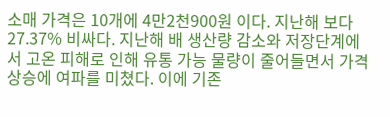소매 가격은 10개에 4만2천900원 이다. 지난해 보다 27.37% 비싸다. 지난해 배 생산량 감소와 저장단계에서 고온 피해로 인해 유통 가능 물량이 줄어들면서 가격 상승에 여파를 미쳤다. 이에 기존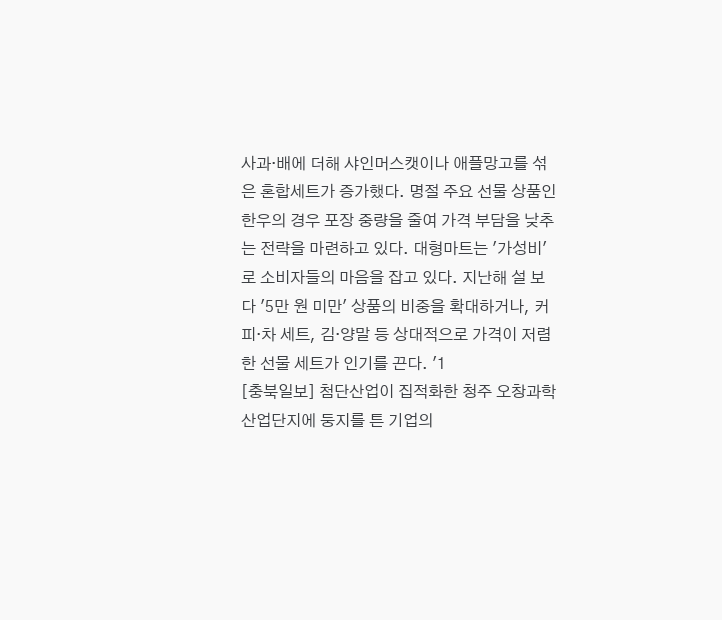사과·배에 더해 샤인머스캣이나 애플망고를 섞은 혼합세트가 증가했다. 명절 주요 선물 상품인 한우의 경우 포장 중량을 줄여 가격 부담을 낮추는 전략을 마련하고 있다. 대형마트는 '가성비'로 소비자들의 마음을 잡고 있다. 지난해 설 보다 '5만 원 미만' 상품의 비중을 확대하거나, 커피·차 세트, 김·양말 등 상대적으로 가격이 저렴한 선물 세트가 인기를 끈다. '1
[충북일보] 첨단산업이 집적화한 청주 오창과학산업단지에 둥지를 튼 기업의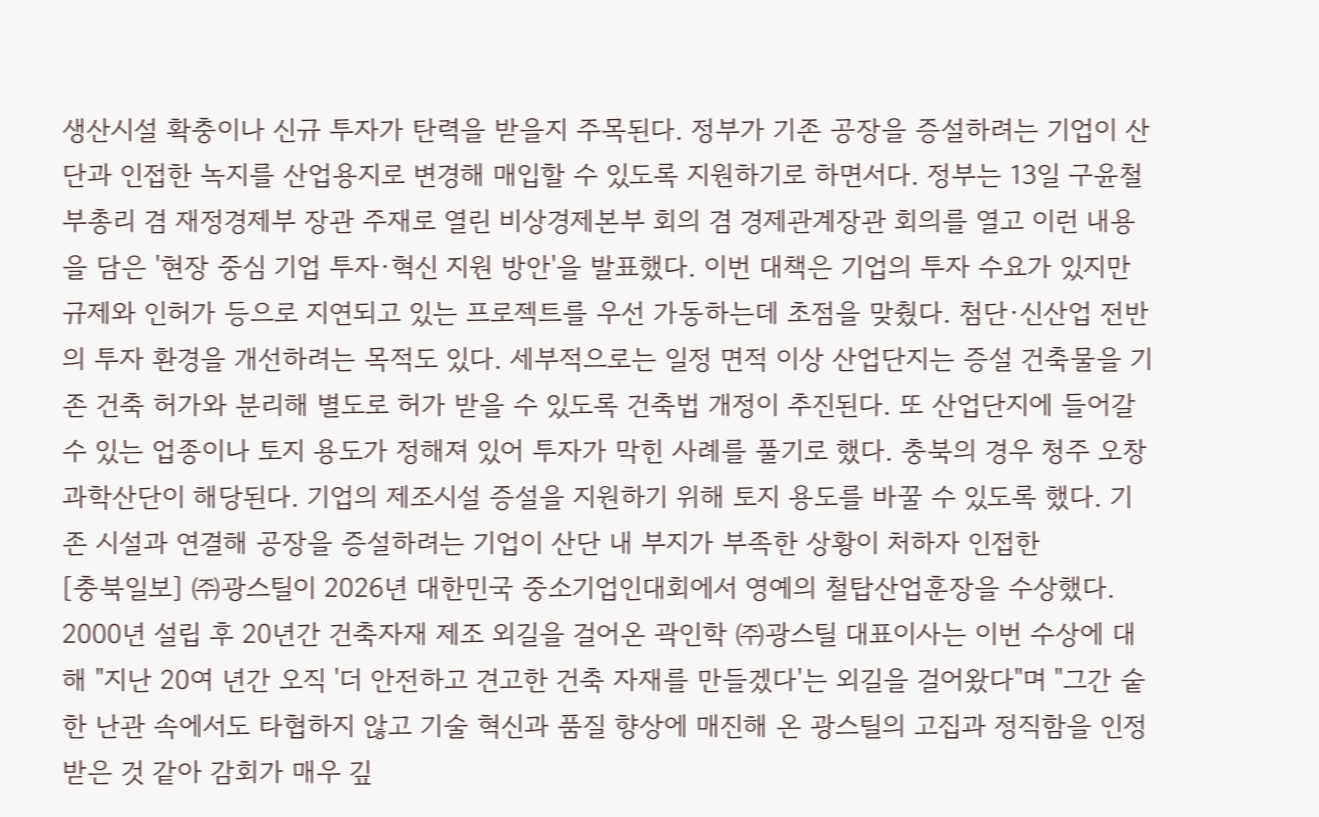생산시설 확충이나 신규 투자가 탄력을 받을지 주목된다. 정부가 기존 공장을 증설하려는 기업이 산단과 인접한 녹지를 산업용지로 변경해 매입할 수 있도록 지원하기로 하면서다. 정부는 13일 구윤철 부총리 겸 재정경제부 장관 주재로 열린 비상경제본부 회의 겸 경제관계장관 회의를 열고 이런 내용을 담은 '현장 중심 기업 투자·혁신 지원 방안'을 발표했다. 이번 대책은 기업의 투자 수요가 있지만 규제와 인허가 등으로 지연되고 있는 프로젝트를 우선 가동하는데 초점을 맞췄다. 첨단·신산업 전반의 투자 환경을 개선하려는 목적도 있다. 세부적으로는 일정 면적 이상 산업단지는 증설 건축물을 기존 건축 허가와 분리해 별도로 허가 받을 수 있도록 건축법 개정이 추진된다. 또 산업단지에 들어갈 수 있는 업종이나 토지 용도가 정해져 있어 투자가 막힌 사례를 풀기로 했다. 충북의 경우 청주 오창과학산단이 해당된다. 기업의 제조시설 증설을 지원하기 위해 토지 용도를 바꿀 수 있도록 했다. 기존 시설과 연결해 공장을 증설하려는 기업이 산단 내 부지가 부족한 상황이 처하자 인접한
[충북일보] ㈜광스틸이 2026년 대한민국 중소기업인대회에서 영예의 철탑산업훈장을 수상했다. 2000년 설립 후 20년간 건축자재 제조 외길을 걸어온 곽인학 ㈜광스틸 대표이사는 이번 수상에 대해 "지난 20여 년간 오직 '더 안전하고 견고한 건축 자재를 만들겠다'는 외길을 걸어왔다"며 "그간 숱한 난관 속에서도 타협하지 않고 기술 혁신과 품질 향상에 매진해 온 광스틸의 고집과 정직함을 인정받은 것 같아 감회가 매우 깊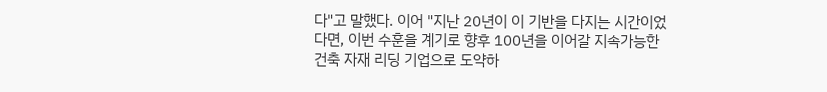다"고 말했다. 이어 "지난 20년이 이 기반을 다지는 시간이었다면, 이번 수훈을 계기로 향후 100년을 이어갈 지속가능한 건축 자재 리딩 기업으로 도약하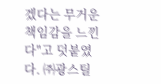겠다는 무거운 책임감을 느낀다"고 덧붙였다. ㈜광스틸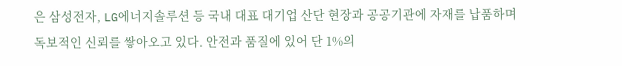은 삼성전자, LG에너지솔루션 등 국내 대표 대기업 산단 현장과 공공기관에 자재를 납품하며 독보적인 신뢰를 쌓아오고 있다. 안전과 품질에 있어 단 1%의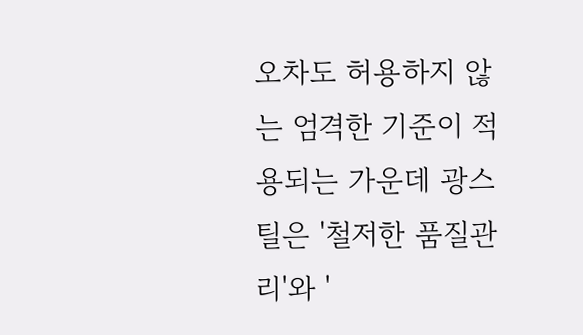오차도 허용하지 않는 엄격한 기준이 적용되는 가운데 광스틸은 '철저한 품질관리'와 '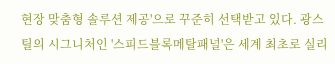현장 맞춤형 솔루션 제공'으로 꾸준히 선택받고 있다. 광스틸의 시그니처인 '스피드블록메탈패널'은 세계 최초로 실리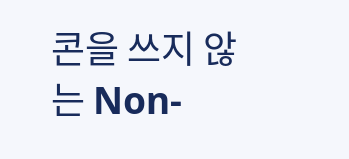콘을 쓰지 않는 Non-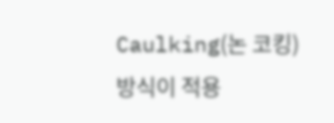Caulking(논 코킹) 방식이 적용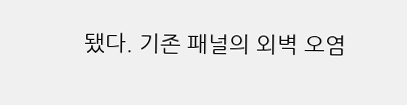됐다. 기존 패널의 외벽 오염